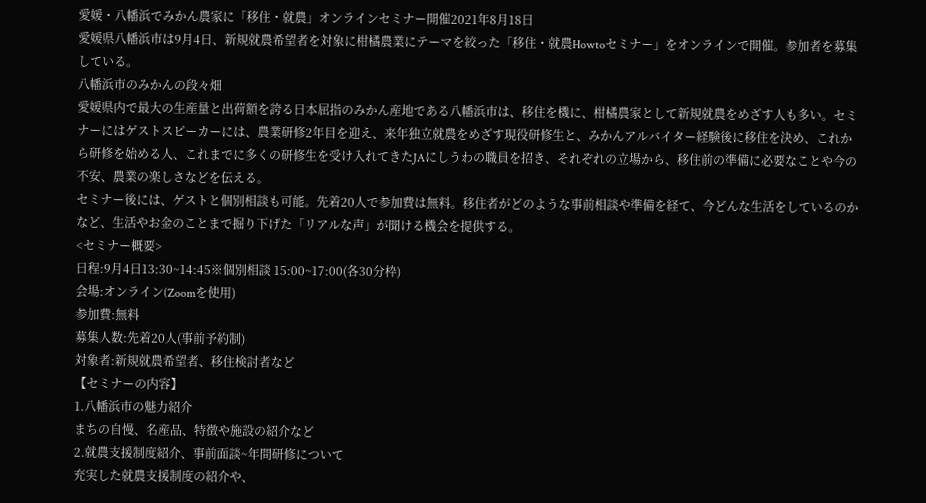愛媛・八幡浜でみかん農家に「移住・就農」オンラインセミナー開催2021年8月18日
愛媛県八幡浜市は9月4日、新規就農希望者を対象に柑橘農業にテーマを絞った「移住・就農Howtoセミナー」をオンラインで開催。参加者を募集している。
八幡浜市のみかんの段々畑
愛媛県内で最大の生産量と出荷額を誇る日本屈指のみかん産地である八幡浜市は、移住を機に、柑橘農家として新規就農をめざす人も多い。セミナーにはゲストスピーカーには、農業研修2年目を迎え、来年独立就農をめざす現役研修生と、みかんアルバイター経験後に移住を決め、これから研修を始める人、これまでに多くの研修生を受け入れてきたJAにしうわの職員を招き、それぞれの立場から、移住前の準備に必要なことや今の不安、農業の楽しさなどを伝える。
セミナー後には、ゲストと個別相談も可能。先着20人で参加費は無料。移住者がどのような事前相談や準備を経て、今どんな生活をしているのかなど、生活やお金のことまで掘り下げた「リアルな声」が聞ける機会を提供する。
<セミナー概要>
日程:9月4日13:30~14:45※個別相談 15:00~17:00(各30分枠)
会場:オンライン(Zoomを使用)
参加費:無料
募集人数:先着20人(事前予約制)
対象者:新規就農希望者、移住検討者など
【セミナーの内容】
1.八幡浜市の魅力紹介
まちの自慢、名産品、特徴や施設の紹介など
2.就農支援制度紹介、事前面談~年間研修について
充実した就農支援制度の紹介や、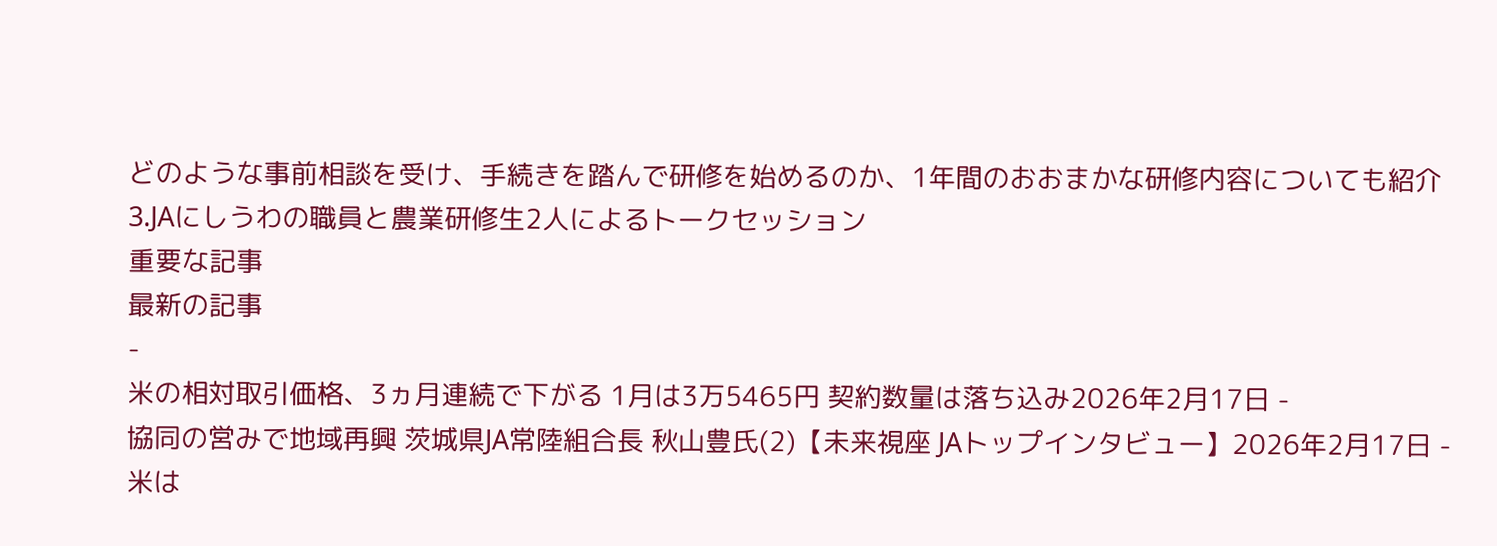どのような事前相談を受け、手続きを踏んで研修を始めるのか、1年間のおおまかな研修内容についても紹介
3.JAにしうわの職員と農業研修生2人によるトークセッション
重要な記事
最新の記事
-
米の相対取引価格、3ヵ月連続で下がる 1月は3万5465円 契約数量は落ち込み2026年2月17日 -
協同の営みで地域再興 茨城県JA常陸組合長 秋山豊氏(2)【未来視座 JAトップインタビュー】2026年2月17日 -
米は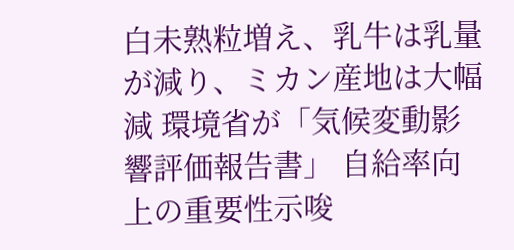白未熟粒増え、乳牛は乳量が減り、ミカン産地は大幅減 環境省が「気候変動影響評価報告書」 自給率向上の重要性示唆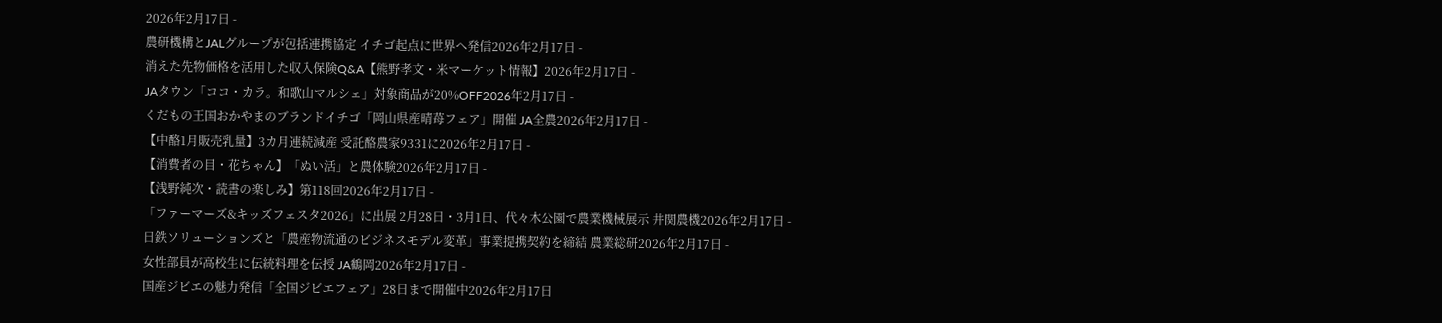2026年2月17日 -
農研機構とJALグループが包括連携協定 イチゴ起点に世界へ発信2026年2月17日 -
消えた先物価格を活用した収入保険Q&A【熊野孝文・米マーケット情報】2026年2月17日 -
JAタウン「ココ・カラ。和歌山マルシェ」対象商品が20%OFF2026年2月17日 -
くだもの王国おかやまのブランドイチゴ「岡山県産晴苺フェア」開催 JA全農2026年2月17日 -
【中酪1月販売乳量】3カ月連続減産 受託酪農家9331に2026年2月17日 -
【消費者の目・花ちゃん】「ぬい活」と農体験2026年2月17日 -
【浅野純次・読書の楽しみ】第118回2026年2月17日 -
「ファーマーズ&キッズフェスタ2026」に出展 2月28日・3月1日、代々木公園で農業機械展示 井関農機2026年2月17日 -
日鉄ソリューションズと「農産物流通のビジネスモデル変革」事業提携契約を締結 農業総研2026年2月17日 -
女性部員が高校生に伝統料理を伝授 JA鶴岡2026年2月17日 -
国産ジビエの魅力発信「全国ジビエフェア」28日まで開催中2026年2月17日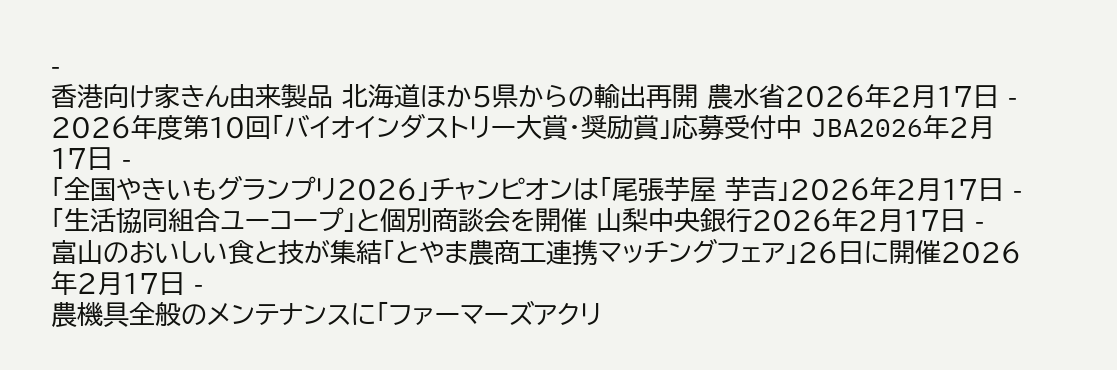-
香港向け家きん由来製品 北海道ほか5県からの輸出再開 農水省2026年2月17日 -
2026年度第10回「バイオインダストリー大賞・奨励賞」応募受付中 JBA2026年2月17日 -
「全国やきいもグランプリ2026」チャンピオンは「尾張芋屋 芋吉」2026年2月17日 -
「生活協同組合ユーコープ」と個別商談会を開催 山梨中央銀行2026年2月17日 -
富山のおいしい食と技が集結「とやま農商工連携マッチングフェア」26日に開催2026年2月17日 -
農機具全般のメンテナンスに「ファーマーズアクリ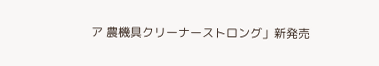ア 農機具クリーナーストロング」新発売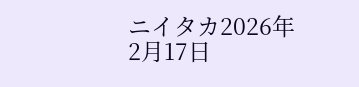ニイタカ2026年2月17日